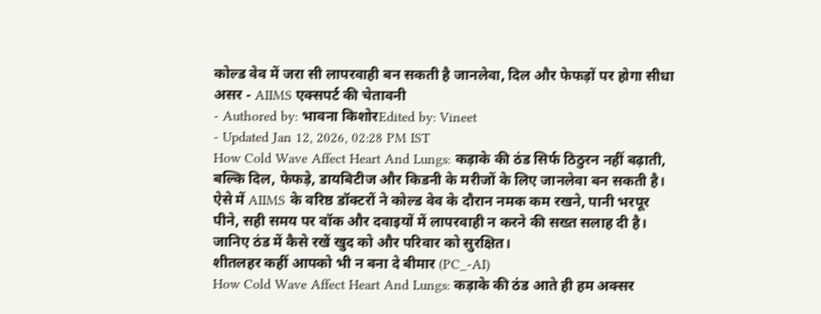कोल्ड वेव में जरा सी लापरवाही बन सकती है जानलेवा, दिल और फेफड़ों पर होगा सीधा असर - AIIMS एक्सपर्ट की चेतावनी
- Authored by: भावना किशोरEdited by: Vineet
- Updated Jan 12, 2026, 02:28 PM IST
How Cold Wave Affect Heart And Lungs: कड़ाके की ठंड सिर्फ ठिठुरन नहीं बढ़ाती, बल्कि दिल, फेफड़े, डायबिटीज और किडनी के मरीजों के लिए जानलेवा बन सकती है। ऐसे में AIIMS के वरिष्ठ डॉक्टरों ने कोल्ड वेव के दौरान नमक कम रखने, पानी भरपूर पीने, सही समय पर वॉक और दवाइयों में लापरवाही न करने की सख्त सलाह दी है। जानिए ठंड में कैसे रखें खुद को और परिवार को सुरक्षित।
शीतलहर कहीं आपको भी न बना दे बीमार (PC_-AI)
How Cold Wave Affect Heart And Lungs: कड़ाके की ठंड आते ही हम अक्सर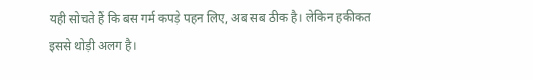यही सोचते हैं कि बस गर्म कपड़े पहन लिए, अब सब ठीक है। लेकिन हकीकत इससे थोड़ी अलग है।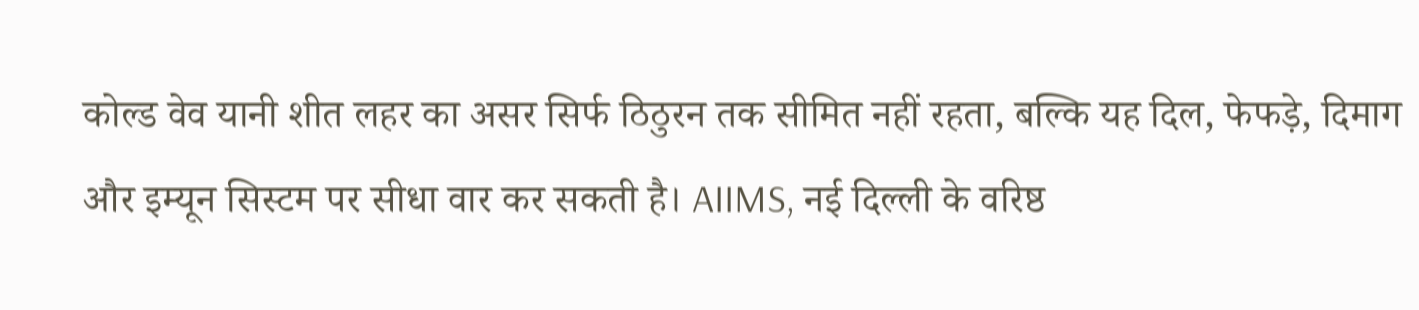कोल्ड वेव यानी शीत लहर का असर सिर्फ ठिठुरन तक सीमित नहीं रहता, बल्कि यह दिल, फेफड़े, दिमाग और इम्यून सिस्टम पर सीधा वार कर सकती है। AIIMS, नई दिल्ली के वरिष्ठ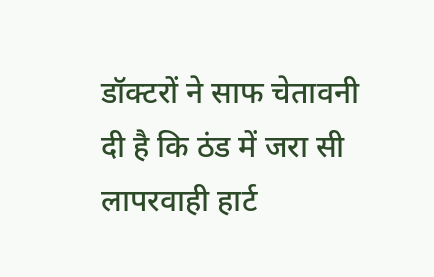डॉक्टरों ने साफ चेतावनी दी है कि ठंड में जरा सी लापरवाही हार्ट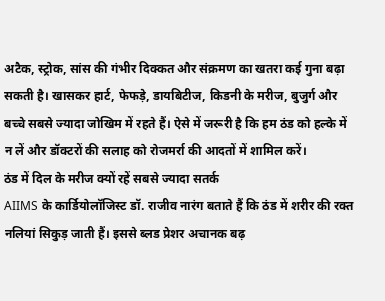अटैक, स्ट्रोक, सांस की गंभीर दिक्कत और संक्रमण का खतरा कई गुना बढ़ा सकती है। खासकर हार्ट, फेफड़े, डायबिटीज, किडनी के मरीज, बुजुर्ग और बच्चे सबसे ज्यादा जोखिम में रहते हैं। ऐसे में जरूरी है कि हम ठंड को हल्के में न लें और डॉक्टरों की सलाह को रोजमर्रा की आदतों में शामिल करें।
ठंड में दिल के मरीज क्यों रहें सबसे ज्यादा सतर्क
AIIMS के कार्डियोलॉजिस्ट डॉ. राजीव नारंग बताते हैं कि ठंड में शरीर की रक्त नलियां सिकुड़ जाती हैं। इससे ब्लड प्रेशर अचानक बढ़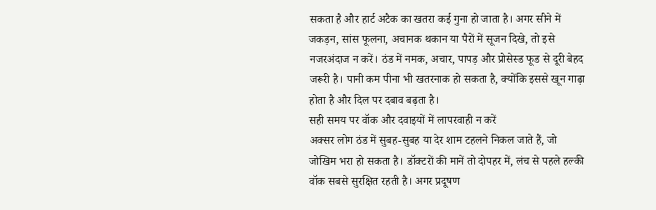सकता है और हार्ट अटैक का खतरा कई गुना हो जाता है। अगर सीने में जकड़न, सांस फूलना, अचानक थकान या पैरों में सूजन दिखे, तो इसे नजरअंदाज न करें। ठंड में नमक, अचार, पापड़ और प्रोसेस्ड फूड से दूरी बेहद जरूरी है। पानी कम पीना भी खतरनाक हो सकता है, क्योंकि इससे खून गाढ़ा होता है और दिल पर दबाव बढ़ता है।
सही समय पर वॉक और दवाइयों में लापरवाही न करें
अक्सर लोग ठंड में सुबह-सुबह या देर शाम टहलने निकल जाते हैं, जो जोखिम भरा हो सकता है। डॉक्टरों की मानें तो दोपहर में, लंच से पहले हल्की वॉक सबसे सुरक्षित रहती है। अगर प्रदूषण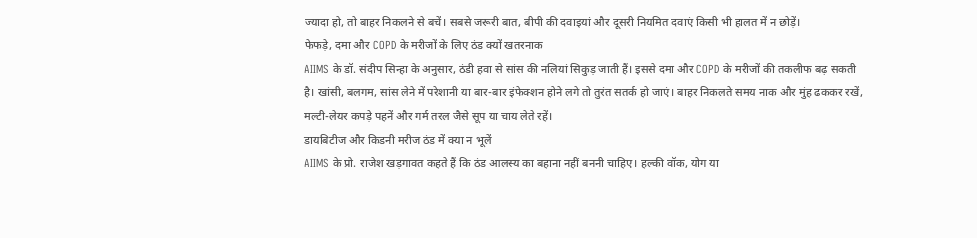ज्यादा हो, तो बाहर निकलने से बचें। सबसे जरूरी बात, बीपी की दवाइयां और दूसरी नियमित दवाएं किसी भी हालत में न छोड़ें।
फेफड़े, दमा और COPD के मरीजों के लिए ठंड क्यों खतरनाक
AIIMS के डॉ. संदीप सिन्हा के अनुसार, ठंडी हवा से सांस की नलियां सिकुड़ जाती हैं। इससे दमा और COPD के मरीजों की तकलीफ बढ़ सकती है। खांसी, बलगम, सांस लेने में परेशानी या बार-बार इंफेक्शन होने लगे तो तुरंत सतर्क हो जाएं। बाहर निकलते समय नाक और मुंह ढककर रखें, मल्टी-लेयर कपड़े पहनें और गर्म तरल जैसे सूप या चाय लेते रहें।
डायबिटीज और किडनी मरीज ठंड में क्या न भूलें
AIIMS के प्रो. राजेश खड़गावत कहते हैं कि ठंड आलस्य का बहाना नहीं बननी चाहिए। हल्की वॉक, योग या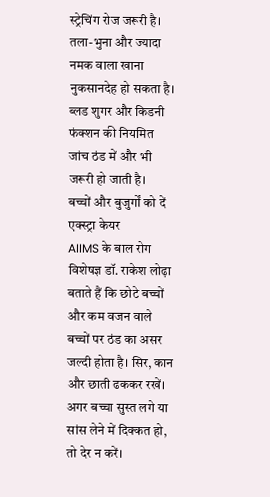स्ट्रेचिंग रोज जरूरी है। तला-भुना और ज्यादा नमक वाला खाना नुकसानदेह हो सकता है। ब्लड शुगर और किडनी फंक्शन की नियमित जांच ठंड में और भी जरूरी हो जाती है।
बच्चों और बुजुर्गों को दें एक्स्ट्रा केयर
AIIMS के बाल रोग विशेषज्ञ डॉ. राकेश लोढ़ा बताते हैं कि छोटे बच्चों और कम वजन वाले बच्चों पर ठंड का असर जल्दी होता है। सिर, कान और छाती ढककर रखें। अगर बच्चा सुस्त लगे या सांस लेने में दिक्कत हो, तो देर न करें।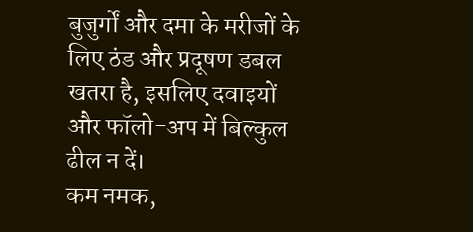बुजुर्गों और दमा के मरीजों के लिए ठंड और प्रदूषण डबल खतरा है, इसलिए दवाइयों और फॉलो-अप में बिल्कुल ढील न दें।
कम नमक,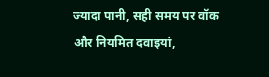ज्यादा पानी, सही समय पर वॉक और नियमित दवाइयां,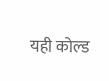यही कोल्ड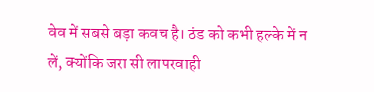वेव में सबसे बड़ा कवच है। ठंड को कभी हल्के में न लें, क्योंकि जरा सी लापरवाही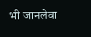भी जानलेवा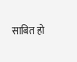साबित हो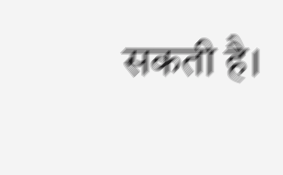सकती है।